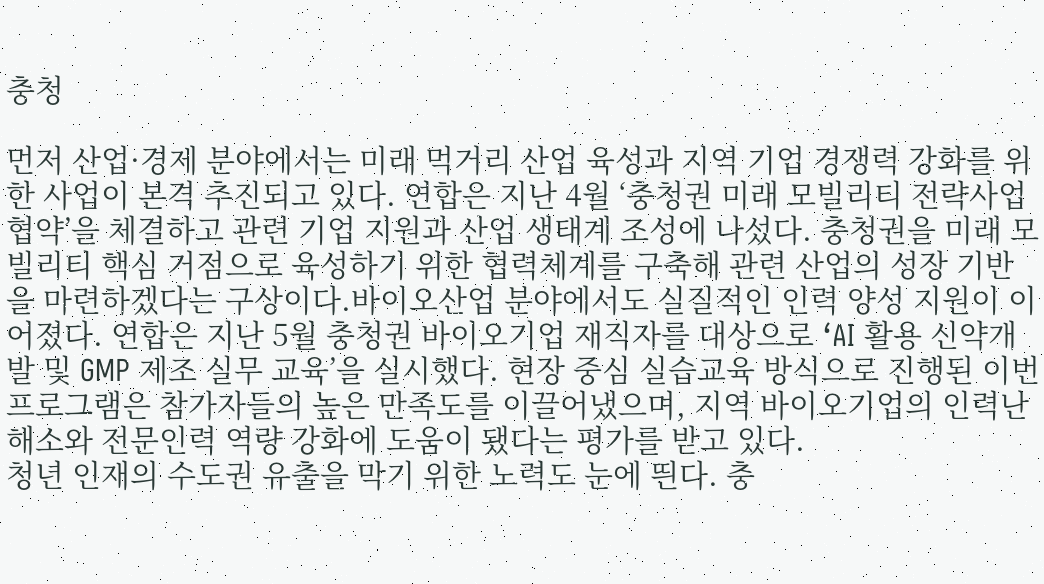충청

먼저 산업·경제 분야에서는 미래 먹거리 산업 육성과 지역 기업 경쟁력 강화를 위한 사업이 본격 추진되고 있다. 연합은 지난 4월 ‘충청권 미래 모빌리티 전략사업 협약’을 체결하고 관련 기업 지원과 산업 생태계 조성에 나섰다. 충청권을 미래 모빌리티 핵심 거점으로 육성하기 위한 협력체계를 구축해 관련 산업의 성장 기반을 마련하겠다는 구상이다.바이오산업 분야에서도 실질적인 인력 양성 지원이 이어졌다. 연합은 지난 5월 충청권 바이오기업 재직자를 대상으로 ‘AI 활용 신약개발 및 GMP 제조 실무 교육’을 실시했다. 현장 중심 실습교육 방식으로 진행된 이번 프로그램은 참가자들의 높은 만족도를 이끌어냈으며, 지역 바이오기업의 인력난 해소와 전문인력 역량 강화에 도움이 됐다는 평가를 받고 있다.
청년 인재의 수도권 유출을 막기 위한 노력도 눈에 띈다. 충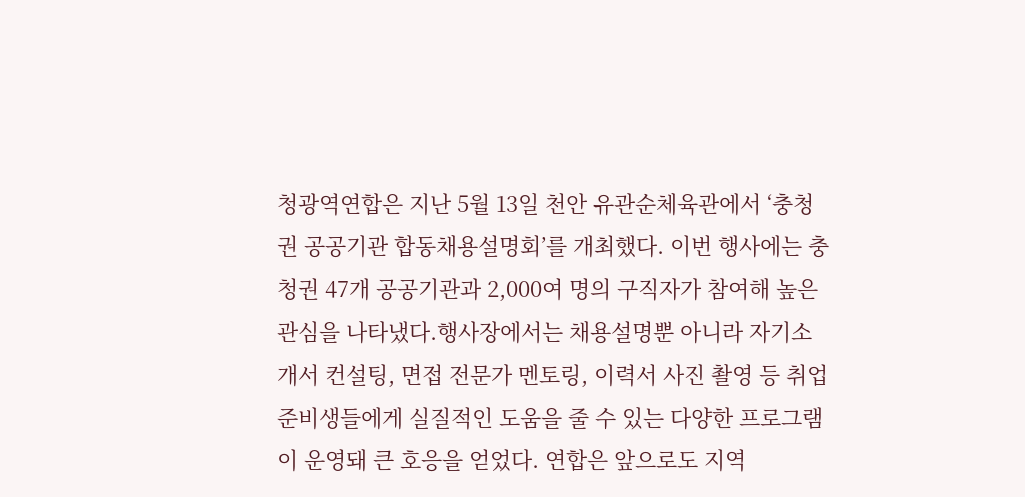청광역연합은 지난 5월 13일 천안 유관순체육관에서 ‘충청권 공공기관 합동채용설명회’를 개최했다. 이번 행사에는 충청권 47개 공공기관과 2,000여 명의 구직자가 참여해 높은 관심을 나타냈다.행사장에서는 채용설명뿐 아니라 자기소개서 컨설팅, 면접 전문가 멘토링, 이력서 사진 촬영 등 취업 준비생들에게 실질적인 도움을 줄 수 있는 다양한 프로그램이 운영돼 큰 호응을 얻었다. 연합은 앞으로도 지역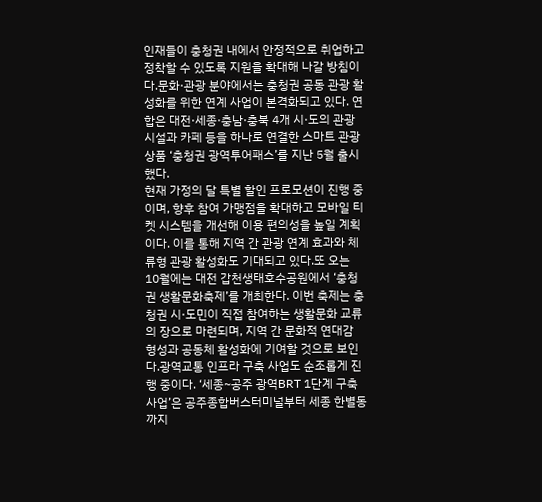인재들이 충청권 내에서 안정적으로 취업하고 정착할 수 있도록 지원을 확대해 나갈 방침이다.문화·관광 분야에서는 충청권 공동 관광 활성화를 위한 연계 사업이 본격화되고 있다. 연합은 대전·세종·충남·충북 4개 시·도의 관광시설과 카페 등을 하나로 연결한 스마트 관광상품 ‘충청권 광역투어패스’를 지난 5월 출시했다.
현재 가정의 달 특별 할인 프로모션이 진행 중이며, 향후 참여 가맹점을 확대하고 모바일 티켓 시스템을 개선해 이용 편의성을 높일 계획이다. 이를 통해 지역 간 관광 연계 효과와 체류형 관광 활성화도 기대되고 있다.또 오는 10월에는 대전 갑천생태호수공원에서 ‘충청권 생활문화축제’를 개최한다. 이번 축제는 충청권 시·도민이 직접 참여하는 생활문화 교류의 장으로 마련되며, 지역 간 문화적 연대감 형성과 공동체 활성화에 기여할 것으로 보인다.광역교통 인프라 구축 사업도 순조롭게 진행 중이다. ‘세종~공주 광역BRT 1단계 구축 사업’은 공주종합버스터미널부터 세종 한별동까지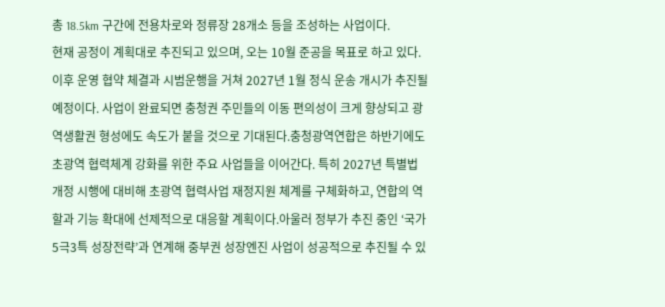총 18.5km 구간에 전용차로와 정류장 28개소 등을 조성하는 사업이다.
현재 공정이 계획대로 추진되고 있으며, 오는 10월 준공을 목표로 하고 있다. 이후 운영 협약 체결과 시범운행을 거쳐 2027년 1월 정식 운송 개시가 추진될 예정이다. 사업이 완료되면 충청권 주민들의 이동 편의성이 크게 향상되고 광역생활권 형성에도 속도가 붙을 것으로 기대된다.충청광역연합은 하반기에도 초광역 협력체계 강화를 위한 주요 사업들을 이어간다. 특히 2027년 특별법 개정 시행에 대비해 초광역 협력사업 재정지원 체계를 구체화하고, 연합의 역할과 기능 확대에 선제적으로 대응할 계획이다.아울러 정부가 추진 중인 ‘국가 5극3특 성장전략’과 연계해 중부권 성장엔진 사업이 성공적으로 추진될 수 있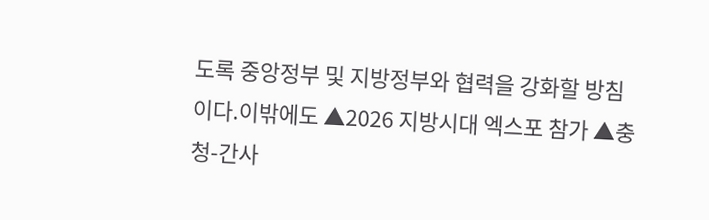도록 중앙정부 및 지방정부와 협력을 강화할 방침이다.이밖에도 ▲2026 지방시대 엑스포 참가 ▲충청-간사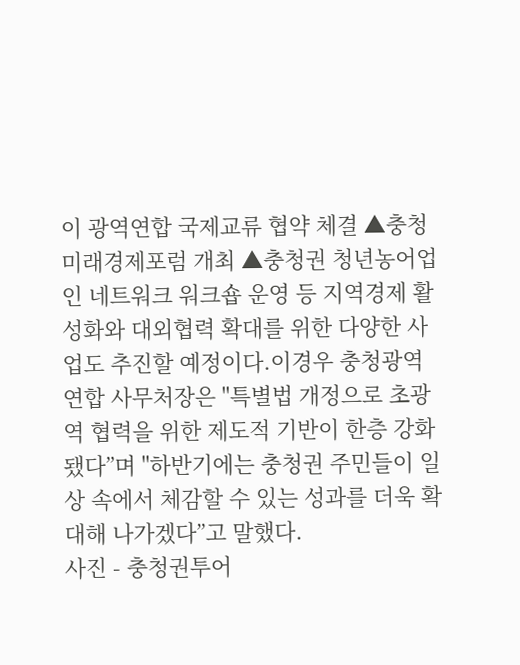이 광역연합 국제교류 협약 체결 ▲충청미래경제포럼 개최 ▲충청권 청년농어업인 네트워크 워크숍 운영 등 지역경제 활성화와 대외협력 확대를 위한 다양한 사업도 추진할 예정이다.이경우 충청광역연합 사무처장은 "특별법 개정으로 초광역 협력을 위한 제도적 기반이 한층 강화됐다”며 "하반기에는 충청권 주민들이 일상 속에서 체감할 수 있는 성과를 더욱 확대해 나가겠다”고 말했다.
사진 - 충청권투어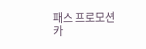패스 프로모션 카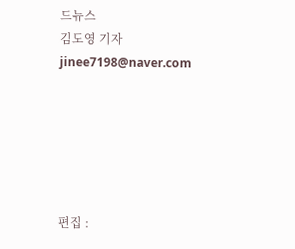드뉴스
김도영 기자 jinee7198@naver.com






편집 :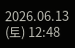2026.06.13 (토) 12:48